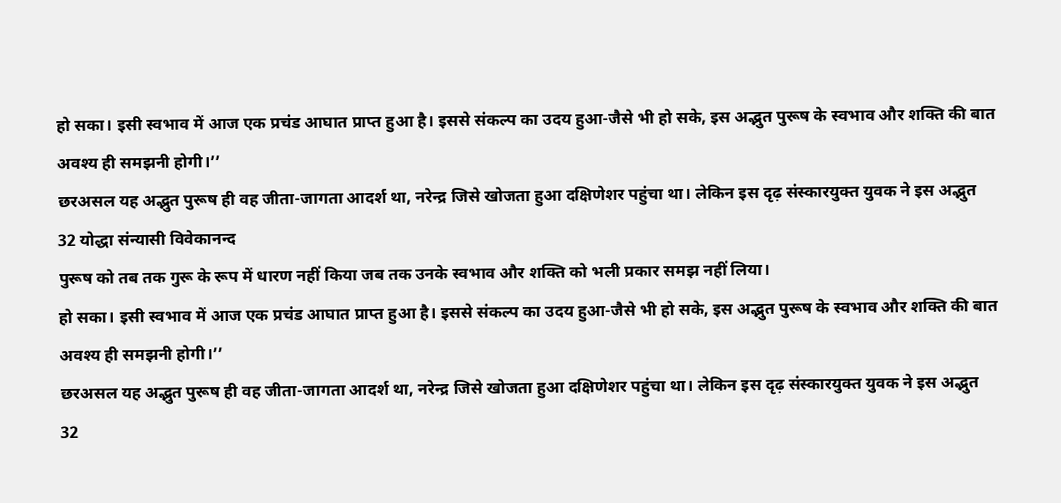हो सका। इसी स्वभाव में आज एक प्रचंड आघात प्राप्त हुआ है। इससे संकल्प का उदय हुआ-जैसे भी हो सके, इस अद्भुत पुरूष के स्वभाव और शक्ति की बात अवश्य ही समझनी होगी।’’
छरअसल यह अद्भुत पुरूष ही वह जीता-जागता आदर्श था, नरेन्द्र जिसे खोजता हुआ दक्षिणेशर पहुंचा था। लेकिन इस दृढ़ संस्कारयुक्त युवक ने इस अद्भुत
32 योद्धा संन्यासी विवेकानन्द
पुरूष को तब तक गुरू के रूप में धारण नहीं किया जब तक उनके स्वभाव और शक्ति को भली प्रकार समझ नहीं लिया।
हो सका। इसी स्वभाव में आज एक प्रचंड आघात प्राप्त हुआ है। इससे संकल्प का उदय हुआ-जैसे भी हो सके, इस अद्भुत पुरूष के स्वभाव और शक्ति की बात अवश्य ही समझनी होगी।’’
छरअसल यह अद्भुत पुरूष ही वह जीता-जागता आदर्श था, नरेन्द्र जिसे खोजता हुआ दक्षिणेशर पहुंचा था। लेकिन इस दृढ़ संस्कारयुक्त युवक ने इस अद्भुत
32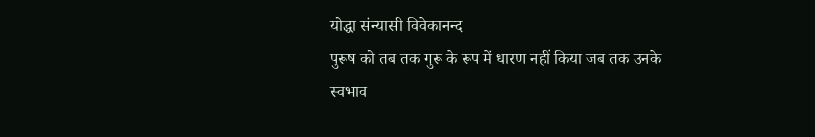योद्धा संन्यासी विवेकानन्द
पुरूष को तब तक गुरू के रूप में धारण नहीं किया जब तक उनके स्वभाव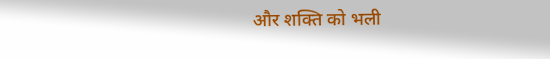और शक्ति को भली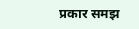प्रकार समझ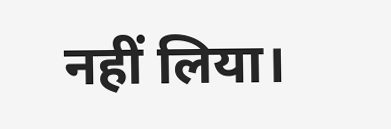नहीं लिया।